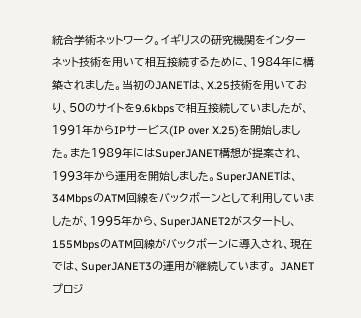統合学術ネットワーク。イギリスの研究機関をインターネット技術を用いて相互接続するために、1984年に構築されました。当初のJANETは、X.25技術を用いており、50のサイトを9.6kbpsで相互接続していましたが、1991年からIPサービス(IP over X.25)を開始しました。また1989年にはSuperJANET構想が提案され、1993年から運用を開始しました。SuperJANETは、34MbpsのATM回線をバックボーンとして利用していましたが、1995年から、SuperJANET2がスタートし、155MbpsのATM回線がバックボーンに導入され、現在では、SuperJANET3の運用が継続しています。 JANETプロジ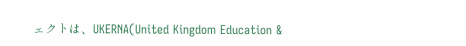ェクトは、UKERNA(United Kingdom Education &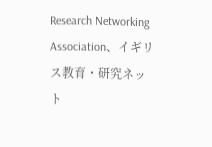Research Networking Association、イギリス教育・研究ネット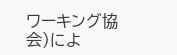ワーキング協会)によ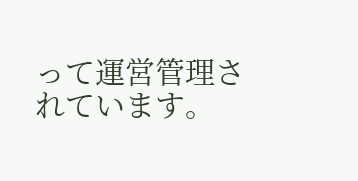って運営管理されています。